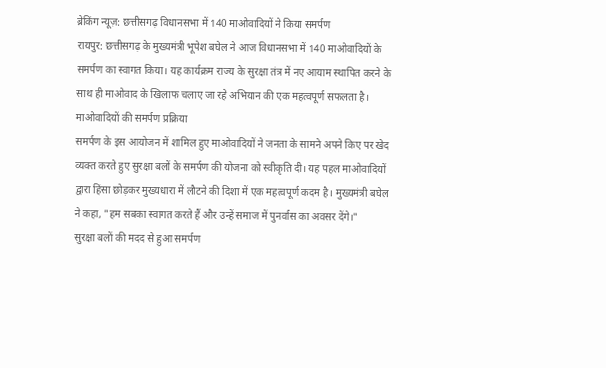ब्रेकिंग न्यूज़: छत्तीसगढ़ विधानसभा में 140 माओवादियों ने किया समर्पण
रायपुर: छत्तीसगढ़ के मुख्यमंत्री भूपेश बघेल ने आज विधानसभा में 140 माओवादियों के समर्पण का स्वागत किया। यह कार्यक्रम राज्य के सुरक्षा तंत्र में नए आयाम स्थापित करने के साथ ही माओवाद के खिलाफ चलाए जा रहे अभियान की एक महत्वपूर्ण सफलता है।
माओवादियों की समर्पण प्रक्रिया
समर्पण के इस आयोजन में शामिल हुए माओवादियों ने जनता के सामने अपने किए पर खेद व्यक्त करते हुए सुरक्षा बलों के समर्पण की योजना को स्वीकृति दी। यह पहल माओवादियों द्वारा हिंसा छोड़कर मुख्यधारा में लौटने की दिशा में एक महत्वपूर्ण कदम है। मुख्यमंत्री बघेल ने कहा, "हम सबका स्वागत करते हैं और उन्हें समाज में पुनर्वास का अवसर देंगे।"
सुरक्षा बलों की मदद से हुआ समर्पण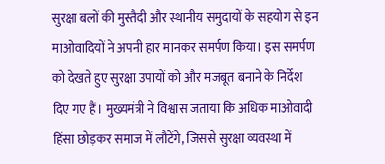सुरक्षा बलों की मुस्तैदी और स्थानीय समुदायों के सहयोग से इन माओवादियों ने अपनी हार मानकर समर्पण किया। इस समर्पण को देखते हुए सुरक्षा उपायों को और मजबूत बनाने के निर्देश दिए गए हैं। मुख्यमंत्री ने विश्वास जताया कि अधिक माओवादी हिंसा छोड़कर समाज में लौटेंगे, जिससे सुरक्षा व्यवस्था में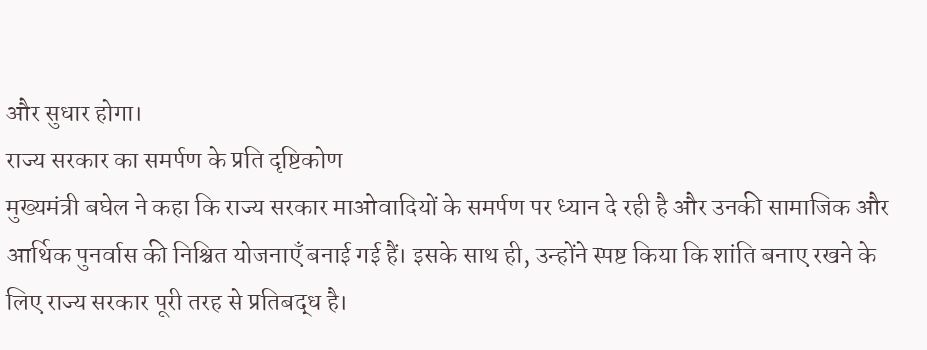और सुधार होगा।
राज्य सरकार का समर्पण के प्रति दृष्टिकोण
मुख्यमंत्री बघेल ने कहा कि राज्य सरकार माओवादियों के समर्पण पर ध्यान दे रही है और उनकी सामाजिक और आर्थिक पुनर्वास की निश्चित योजनाएँ बनाई गई हैं। इसके साथ ही, उन्होंने स्पष्ट किया कि शांति बनाए रखने के लिए राज्य सरकार पूरी तरह से प्रतिबद्ध है।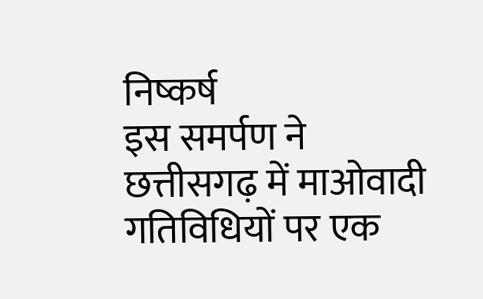निष्कर्ष
इस समर्पण ने छत्तीसगढ़ में माओवादी गतिविधियों पर एक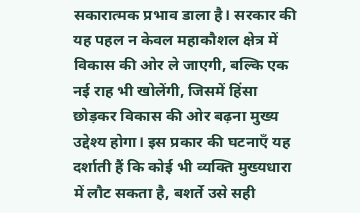सकारात्मक प्रभाव डाला है। सरकार की यह पहल न केवल महाकौशल क्षेत्र में विकास की ओर ले जाएगी, बल्कि एक नई राह भी खोलेंगी, जिसमें हिंसा छोड़कर विकास की ओर बढ़ना मुख्य उद्देश्य होगा। इस प्रकार की घटनाएँ यह दर्शाती हैं कि कोई भी व्यक्ति मुख्यधारा में लौट सकता है, बशर्ते उसे सही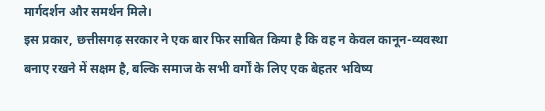मार्गदर्शन और समर्थन मिले।
इस प्रकार, छत्तीसगढ़ सरकार ने एक बार फिर साबित किया है कि वह न केवल कानून-व्यवस्था बनाए रखने में सक्षम है, बल्कि समाज के सभी वर्गों के लिए एक बेहतर भविष्य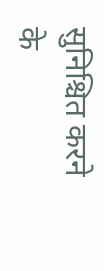सुनिश्चित करने के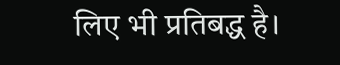लिए भी प्रतिबद्ध है।